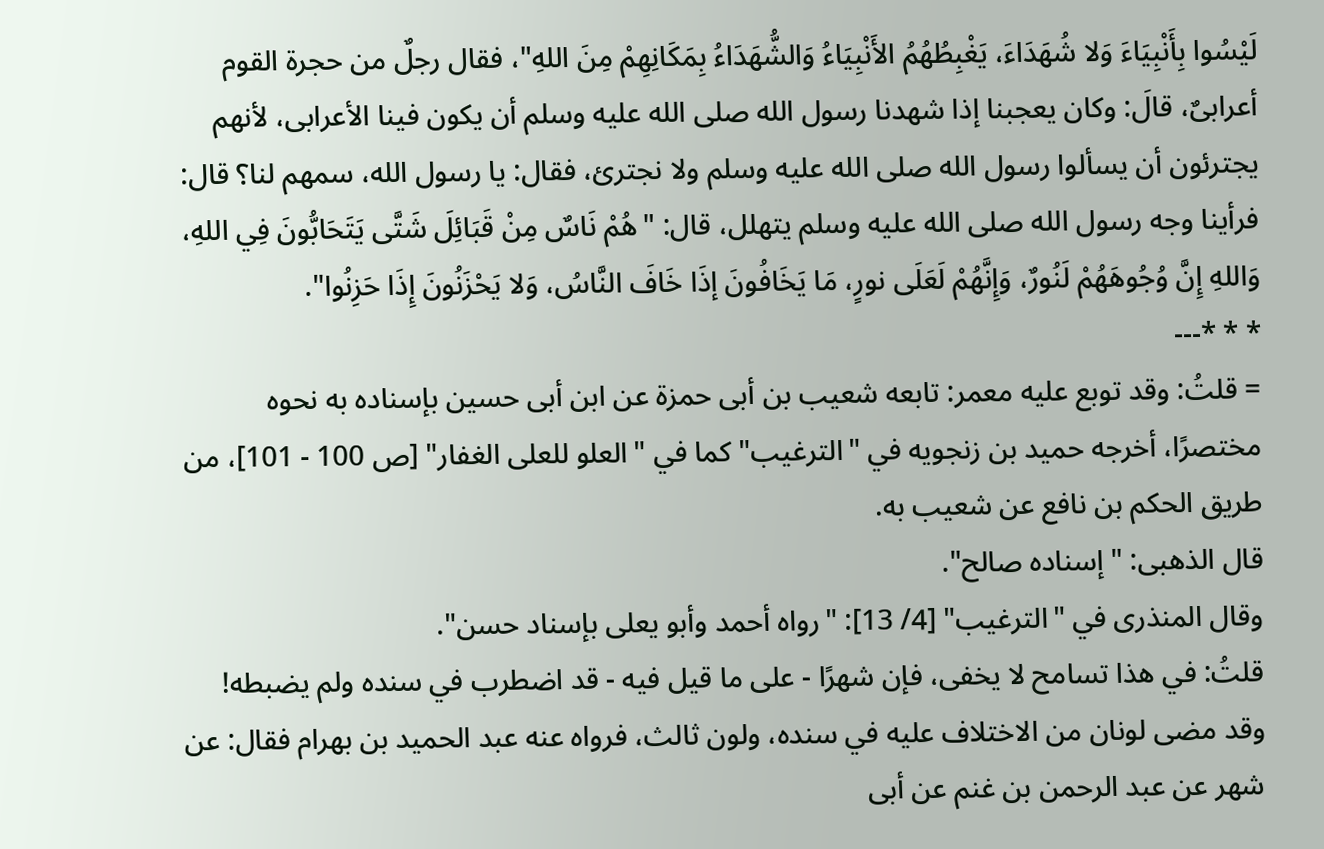لَيْسُوا بِأَنْبِيَاءَ وَلا شُهَدَاءَ، يَغْبِطُهُمُ الأَنْبِيَاءُ وَالشُّهَدَاءُ بِمَكَانِهِمْ مِنَ اللهِ"، فقال رجلٌ من حجرة القوم أعرابىٌ، قالَ: وكان يعجبنا إذا شهدنا رسول الله صلى الله عليه وسلم أن يكون فينا الأعرابى، لأنهم يجترئون أن يسألوا رسول الله صلى الله عليه وسلم ولا نجترئ، فقال: يا رسول الله، سمهم لنا؟ قال: فرأينا وجه رسول الله صلى الله عليه وسلم يتهلل، قال: "هُمْ نَاسٌ مِنْ قَبَائِلَ شَتَّى يَتَحَابُّونَ فِي اللهِ، وَاللهِ إِنَّ وُجُوهَهُمْ لَنُورٌ، وَإِنَّهُمْ لَعَلَى نورٍ، مَا يَخَافُونَ إذَا خَافَ النَّاسُ، وَلا يَحْزَنُونَ إِذَا حَزِنُوا".
* * *---
= قلتُ: وقد توبع عليه معمر: تابعه شعيب بن أبى حمزة عن ابن أبى حسين بإسناده به نحوه مختصرًا، أخرجه حميد بن زنجويه في "الترغيب" كما في "العلو للعلى الغفار" [ص 100 - 101]، من طريق الحكم بن نافع عن شعيب به.
قال الذهبى: "إسناده صالح".
وقال المنذرى في "الترغيب" [4/ 13]: "رواه أحمد وأبو يعلى بإسناد حسن".
قلتُ: في هذا تسامح لا يخفى، فإن شهرًا - على ما قيل فيه - قد اضطرب في سنده ولم يضبطه! وقد مضى لونان من الاختلاف عليه في سنده، ولون ثالث، فرواه عنه عبد الحميد بن بهرام فقال: عن شهر عن عبد الرحمن بن غنم عن أبى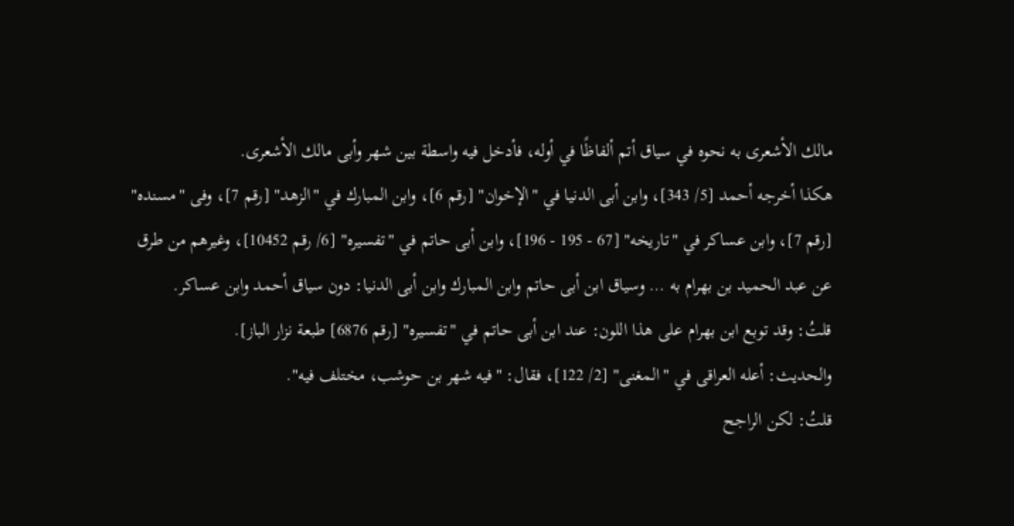مالك الأشعرى به نحوه في سياق أتم ألفاظًا في أوله، فأدخل فيه واسطة بين شهر وأبى مالك الأشعرى.
هكذا أخرجه أحمد [5/ 343]، وابن أبى الدنيا في "الإخوان" [رقم 6]، وابن المبارك في "الزهد" [رقم 7]، وفى "مسنده" [رقم 7]، وابن عساكر في "تاريخه" [67 - 195 - 196]، وابن أبى حاتم في "تفسيره" [6/ رقم 10452]، وغيرهم من طرق عن عبد الحميد بن بهرام به … وسياق ابن أبى حاتم وابن المبارك وابن أبى الدنيا: دون سياق أحمد وابن عساكر.
قلتُ: وقد توبع ابن بهرام على هذا اللون: عند ابن أبى حاتم في "تفسيره" [رقم 6876] طبعة نزار الباز].
والحديث: أعله العراقى في "المغنى" [2/ 122]، فقال: "فيه شهر بن حوشب، مختلف فيه".
قلتُ: لكن الراجح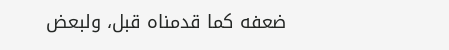ضعفه كما قدمناه قبل، ولبعض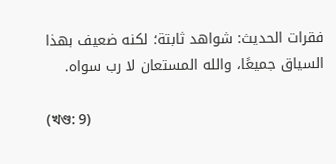فقرات الحديث: شواهد ثابتة؛ لكنه ضعيف بهذا السياق جميعًا، والله المستعان لا رب سواه.

(খণ্ড: 9)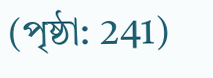(পৃষ্ঠা: 241)